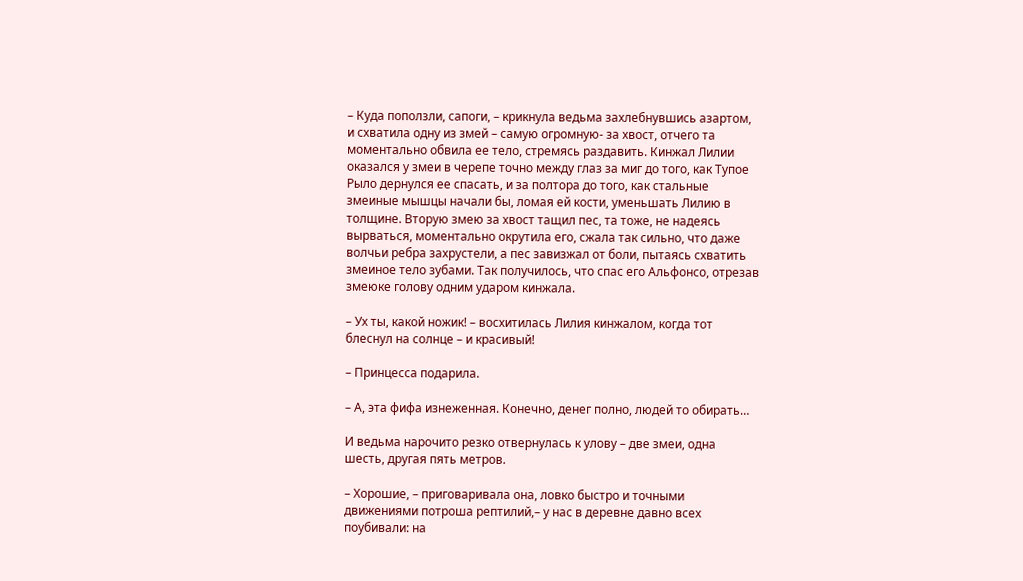– Куда поползли, сапоги, – крикнула ведьма захлебнувшись азартом, и схватила одну из змей – самую огромную- за хвост, отчего та моментально обвила ее тело, стремясь раздавить. Кинжал Лилии оказался у змеи в черепе точно между глаз за миг до того, как Тупое Рыло дернулся ее спасать, и за полтора до того, как стальные змеиные мышцы начали бы, ломая ей кости, уменьшать Лилию в толщине. Вторую змею за хвост тащил пес, та тоже, не надеясь вырваться, моментально окрутила его, сжала так сильно, что даже волчьи ребра захрустели, а пес завизжал от боли, пытаясь схватить змеиное тело зубами. Так получилось, что спас его Альфонсо, отрезав змеюке голову одним ударом кинжала.

– Ух ты, какой ножик! – восхитилась Лилия кинжалом, когда тот блеснул на солнце – и красивый!

– Принцесса подарила.

– А, эта фифа изнеженная. Конечно, денег полно, людей то обирать…

И ведьма нарочито резко отвернулась к улову – две змеи, одна шесть, другая пять метров.

– Хорошие, – приговаривала она, ловко быстро и точными движениями потроша рептилий,– у нас в деревне давно всех поубивали: на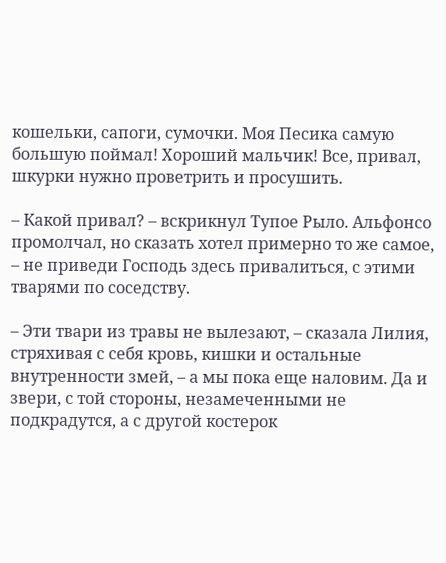кошельки, сапоги, сумочки. Моя Песика самую большую поймал! Хороший мальчик! Все, привал, шкурки нужно проветрить и просушить.

– Какой привал? – вскрикнул Тупое Рыло. Альфонсо промолчал, но сказать хотел примерно то же самое, – не приведи Господь здесь привалиться, с этими тварями по соседству.

– Эти твари из травы не вылезают, – сказала Лилия, стряхивая с себя кровь, кишки и остальные внутренности змей, – а мы пока еще наловим. Да и звери, с той стороны, незамеченными не подкрадутся, а с другой костерок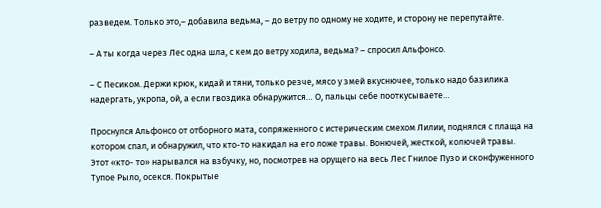разведем. Только это,– добавила ведьма, – до ветру по одному не ходите, и сторону не перепутайте.

– А ты когда через Лес одна шла, с кем до ветру ходила, ведьма? – спросил Альфонсо.

– С Песиком. Держи крюк, кидай и тяни, только резче, мясо у змей вкуснючее, только надо базилика надергать, укропа, ой, а если гвоздика обнаружится… О, пальцы себе пооткусываете…

Проснулся Альфонсо от отборного мата, сопряженного с истерическим смехом Лилии, поднялся с плаща на котором спал, и обнаружил, что кто-то накидал на его ложе травы. Вонючей, жесткой, колючей травы. Этот «кто- то» нарывался на взбучку, но, посмотрев на орущего на весь Лес Гнилое Пузо и сконфуженного Тупое Рыло, осекся. Покрытые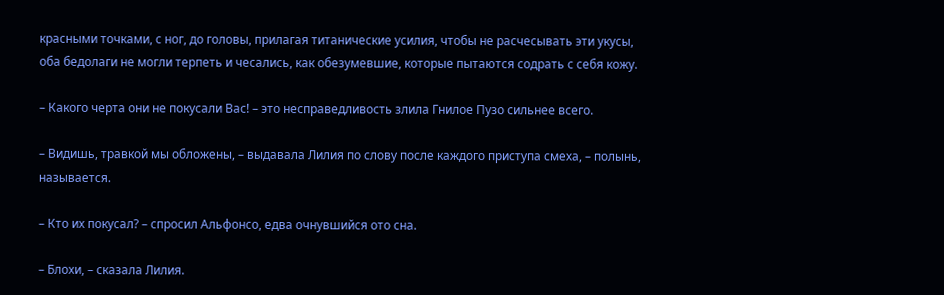красными точками, с ног, до головы, прилагая титанические усилия, чтобы не расчесывать эти укусы, оба бедолаги не могли терпеть и чесались, как обезумевшие, которые пытаются содрать с себя кожу.

– Какого черта они не покусали Вас! – это несправедливость злила Гнилое Пузо сильнее всего.

– Видишь, травкой мы обложены, – выдавала Лилия по слову после каждого приступа смеха, – полынь, называется.

– Кто их покусал? – спросил Альфонсо, едва очнувшийся ото сна.

– Блохи, – сказала Лилия.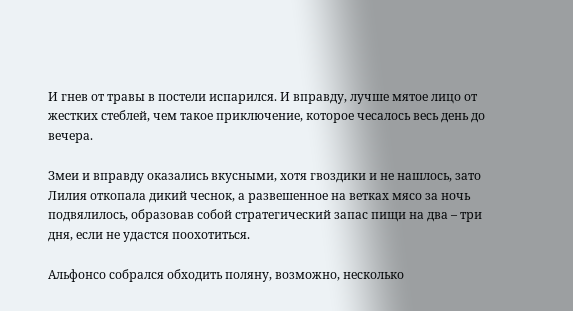И гнев от травы в постели испарился. И вправду, лучше мятое лицо от жестких стеблей, чем такое приключение, которое чесалось весь день до вечера.

Змеи и вправду оказались вкусными, хотя гвоздики и не нашлось, зато Лилия откопала дикий чеснок, а развешенное на ветках мясо за ночь подвялилось, образовав собой стратегический запас пищи на два – три дня, если не удастся поохотиться.

Альфонсо собрался обходить поляну, возможно, несколько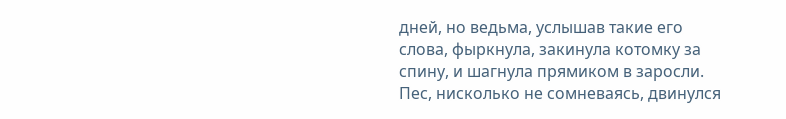дней, но ведьма, услышав такие его слова, фыркнула, закинула котомку за спину, и шагнула прямиком в заросли. Пес, нисколько не сомневаясь, двинулся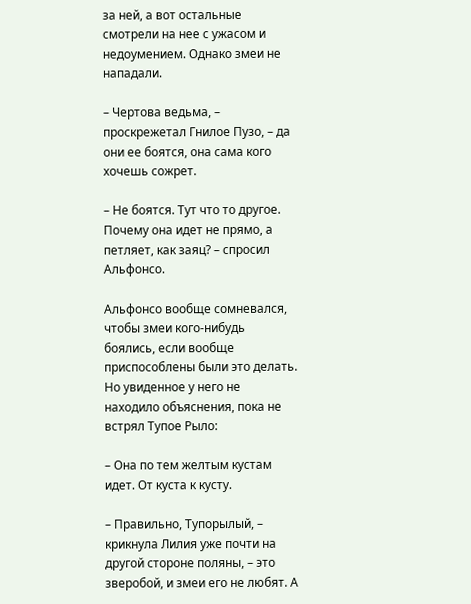за ней, а вот остальные смотрели на нее с ужасом и недоумением. Однако змеи не нападали.

– Чертова ведьма, – проскрежетал Гнилое Пузо, – да они ее боятся, она сама кого хочешь сожрет.

– Не боятся. Тут что то другое. Почему она идет не прямо, а петляет, как заяц? – спросил Альфонсо.

Альфонсо вообще сомневался, чтобы змеи кого-нибудь боялись, если вообще приспособлены были это делать. Но увиденное у него не находило объяснения, пока не встрял Тупое Рыло:

– Она по тем желтым кустам идет. От куста к кусту.

– Правильно, Тупорылый, – крикнула Лилия уже почти на другой стороне поляны, – это зверобой, и змеи его не любят. А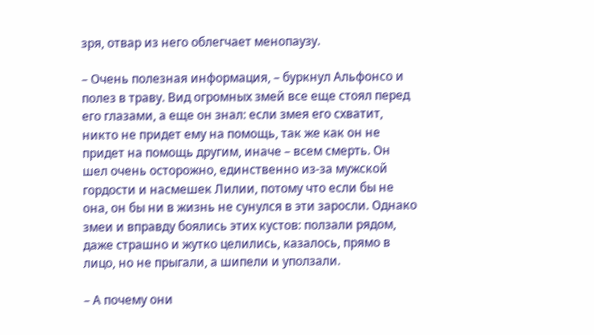зря, отвар из него облегчает менопаузу.

– Очень полезная информация, – буркнул Альфонсо и полез в траву. Вид огромных змей все еще стоял перед его глазами, а еще он знал: если змея его схватит, никто не придет ему на помощь, так же как он не придет на помощь другим, иначе – всем смерть. Он шел очень осторожно, единственно из-за мужской гордости и насмешек Лилии, потому что если бы не она, он бы ни в жизнь не сунулся в эти заросли. Однако змеи и вправду боялись этих кустов: ползали рядом, даже страшно и жутко целились, казалось, прямо в лицо, но не прыгали, а шипели и уползали.

– А почему они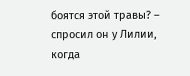боятся этой травы? – спросил он у Лилии, когда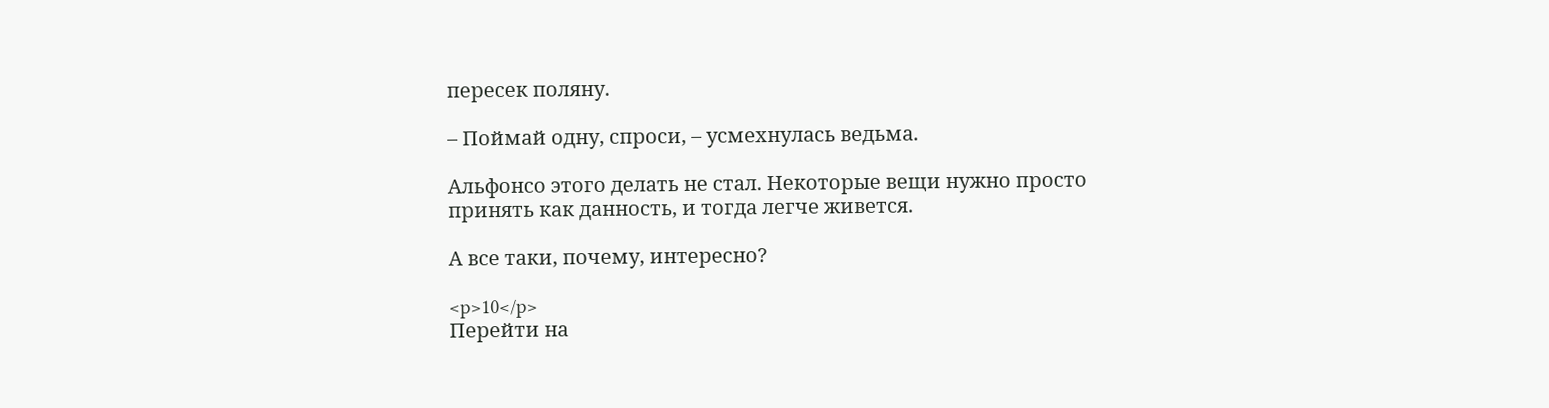пересек поляну.

– Поймай одну, спроси, – усмехнулась ведьма.

Альфонсо этого делать не стал. Некоторые вещи нужно просто принять как данность, и тогда легче живется.

А все таки, почему, интересно?

<p>10</p>
Перейти на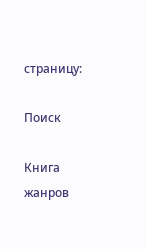страницу:

Поиск

Книга жанров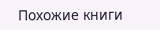Похожие книги